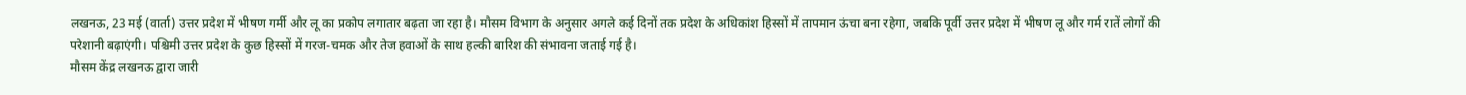लखनऊ, 23 मई (वार्ता) उत्तर प्रदेश में भीषण गर्मी और लू का प्रकोप लगातार बढ़ता जा रहा है। मौसम विभाग के अनुसार अगले कई दिनों तक प्रदेश के अधिकांश हिस्सों में तापमान ऊंचा बना रहेगा, जबकि पूर्वी उत्तर प्रदेश में भीषण लू और गर्म रातें लोगों की परेशानी बढ़ाएंगी। पश्चिमी उत्तर प्रदेश के कुछ हिस्सों में गरज-चमक और तेज हवाओं के साथ हल्की बारिश की संभावना जताई गई है।
मौसम केंद्र लखनऊ द्वारा जारी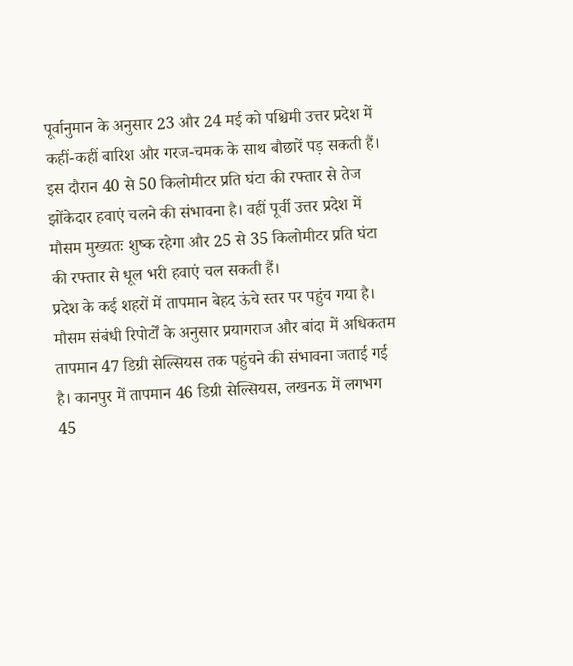पूर्वानुमान के अनुसार 23 और 24 मई को पश्चिमी उत्तर प्रदेश में कहीं-कहीं बारिश और गरज-चमक के साथ बौछारें पड़ सकती हैं। इस दौरान 40 से 50 किलोमीटर प्रति घंटा की रफ्तार से तेज झोंकेदार हवाएं चलने की संभावना है। वहीं पूर्वी उत्तर प्रदेश में मौसम मुख्यतः शुष्क रहेगा और 25 से 35 किलोमीटर प्रति घंटा की रफ्तार से धूल भरी हवाएं चल सकती हैं।
प्रदेश के कई शहरों में तापमान बेहद ऊंचे स्तर पर पहुंच गया है। मौसम संबंधी रिपोर्टों के अनुसार प्रयागराज और बांदा में अधिकतम तापमान 47 डिग्री सेल्सियस तक पहुंचने की संभावना जताई गई है। कानपुर में तापमान 46 डिग्री सेल्सियस, लखनऊ में लगभग 45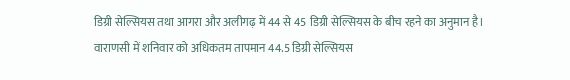डिग्री सेल्सियस तथा आगरा और अलीगढ़ में 44 से 45 डिग्री सेल्सियस के बीच रहने का अनुमान है। वाराणसी में शनिवार को अधिकतम तापमान 44.5 डिग्री सेल्सियस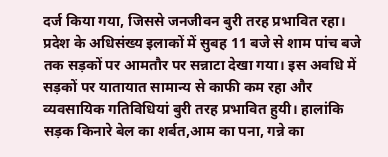दर्ज किया गया, जिससे जनजीवन बुरी तरह प्रभावित रहा।
प्रदेश के अधिसंख्य इलाकों में सुबह 11 बजे से शाम पांच बजे तक सड़कों पर आमतौर पर सन्नाटा देखा गया। इस अवधि में सड़कों पर यातायात सामान्य से काफी कम रहा और व्यवसायिक गतिविधियां बुरी तरह प्रभावित हुयी। हालांकि सड़क किनारे बेल का शर्बत,आम का पना, गन्ने का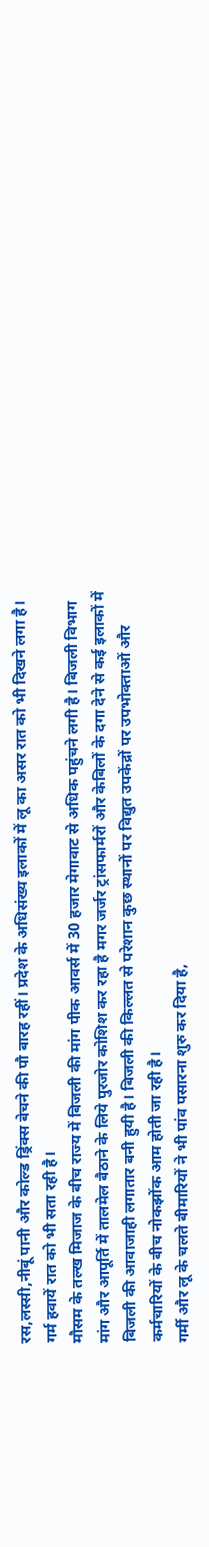रस,लस्सी,नीबूं पानी और कोल्ड ड्रिंक्स बेचने की पौ बारह रहीं। प्रदेश के अधिसंख्य इलाकों में लू का असर रात को भी दिखने लगा है। गर्म हवायें रात को भी सता रही है।
मौसम के तल्ख मिजाज के बीच राज्य में बिजली की मांग पीक आवर्स में 30 हजार मेगावाट से अधिक पहुंचने लगी है। बिजली विभाग मांग और आपूर्ति में तालमेल बैठाने के लिये पुरजोर कोशिश कर रहा है मगर जर्जर ट्रांसफार्मरों और केबिलों के दगा देने से कई इलाकों में बिजली की आवाजाही लगातार बनी हुयी है। बिजली की किल्लत से परेशान कुछ स्थानों पर विद्युत उपकेंद्रों पर उपभोक्ताओं और कर्मचारियों के बीच नोकझोंक आम होती जा रही है।
गर्मी और लू के चलते बीमारियों ने भी पांव पसारना शुरु कर दिया है,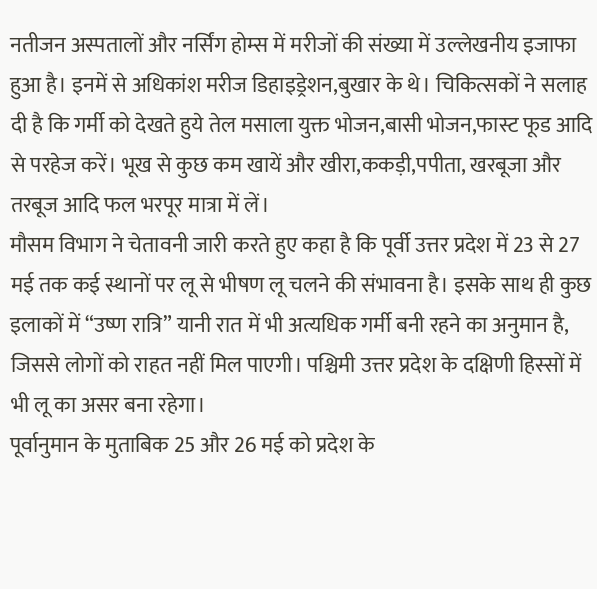नतीजन अस्पतालों और नर्सिंग होम्स में मरीजों की संख्या में उल्लेखनीय इजाफा हुआ है। इनमें से अधिकांश मरीज डिहाइड्रेशन,बुखार के थे। चिकित्सकों ने सलाह दी है कि गर्मी को देखते हुये तेल मसाला युक्त भोजन,बासी भोजन,फास्ट फूड आदि से परहेज करें। भूख से कुछ कम खायें और खीरा,ककड़ी,पपीता, खरबूजा और तरबूज आदि फल भरपूर मात्रा में लें।
मौसम विभाग ने चेतावनी जारी करते हुए कहा है कि पूर्वी उत्तर प्रदेश में 23 से 27 मई तक कई स्थानों पर लू से भीषण लू चलने की संभावना है। इसके साथ ही कुछ इलाकों में “उष्ण रात्रि” यानी रात में भी अत्यधिक गर्मी बनी रहने का अनुमान है, जिससे लोगों को राहत नहीं मिल पाएगी। पश्चिमी उत्तर प्रदेश के दक्षिणी हिस्सों में भी लू का असर बना रहेगा।
पूर्वानुमान के मुताबिक 25 और 26 मई को प्रदेश के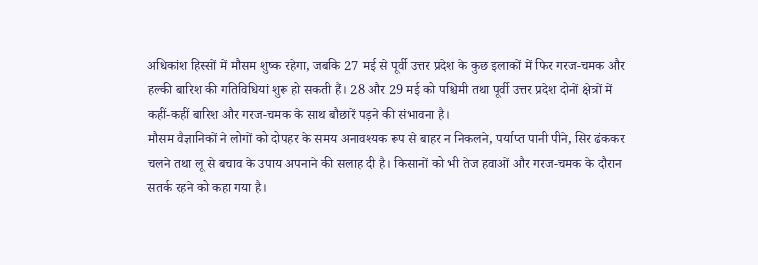अधिकांश हिस्सों में मौसम शुष्क रहेगा, जबकि 27 मई से पूर्वी उत्तर प्रदेश के कुछ इलाकों में फिर गरज-चमक और हल्की बारिश की गतिविधियां शुरू हो सकती हैं। 28 और 29 मई को पश्चिमी तथा पूर्वी उत्तर प्रदेश दोनों क्षेत्रों में कहीं-कहीं बारिश और गरज-चमक के साथ बौछारें पड़ने की संभावना है।
मौसम वैज्ञानिकों ने लोगों को दोपहर के समय अनावश्यक रूप से बाहर न निकलने, पर्याप्त पानी पीने, सिर ढंककर चलने तथा लू से बचाव के उपाय अपनाने की सलाह दी है। किसानों को भी तेज हवाओं और गरज-चमक के दौरान सतर्क रहने को कहा गया है।